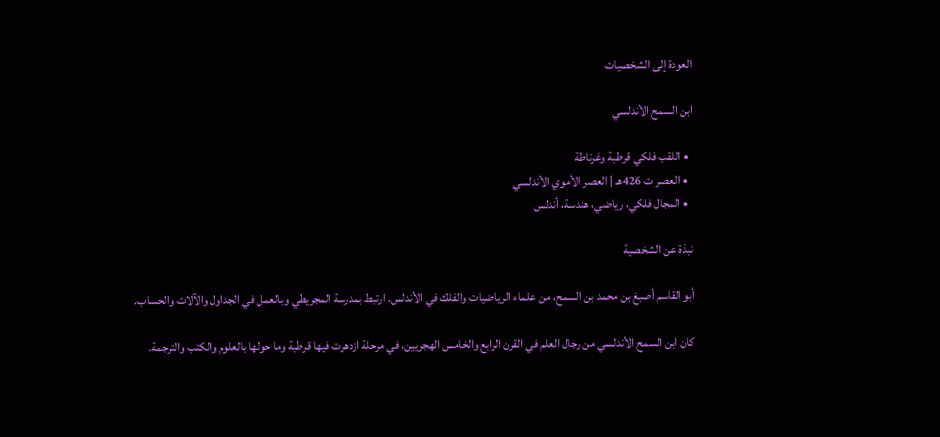العودة إلى الشخصيات

ابن السمح الأندلسي

  • اللقب فلكي قرطبة وغرناطة
  • العصر ت 426هـ | العصر الأموي الأندلسي
  • المجال فلكي، رياضي، هندسة، أندلس

نبذة عن الشخصية

أبو القاسم أصبغ بن محمد بن السمح، من علماء الرياضيات والفلك في الأندلس. ارتبط بمدرسة المجريطي وبالعمل في الجداول والآلات والحساب.

كان ابن السمح الأندلسي من رجال العلم في القرن الرابع والخامس الهجريين، في مرحلة ازدهرت فيها قرطبة وما حولها بالعلوم والكتب والترجمة.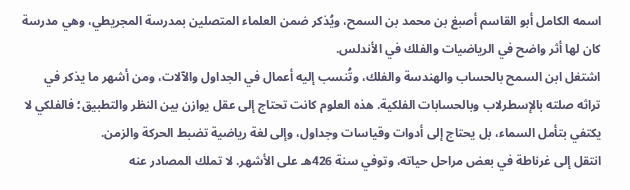اسمه الكامل أبو القاسم أصبغ بن محمد بن السمح، ويُذكر ضمن العلماء المتصلين بمدرسة المجريطي، وهي مدرسة كان لها أثر واضح في الرياضيات والفلك في الأندلس.
اشتغل ابن السمح بالحساب والهندسة والفلك، وتُنسب إليه أعمال في الجداول والآلات، ومن أشهر ما يذكر في تراثه صلته بالإسطرلاب وبالحسابات الفلكية. هذه العلوم كانت تحتاج إلى عقل يوازن بين النظر والتطبيق؛ فالفلكي لا يكتفي بتأمل السماء، بل يحتاج إلى أدوات وقياسات وجداول، وإلى لغة رياضية تضبط الحركة والزمن.
انتقل إلى غرناطة في بعض مراحل حياته، وتوفي سنة 426هـ على الأشهر. لا تملك المصادر عنه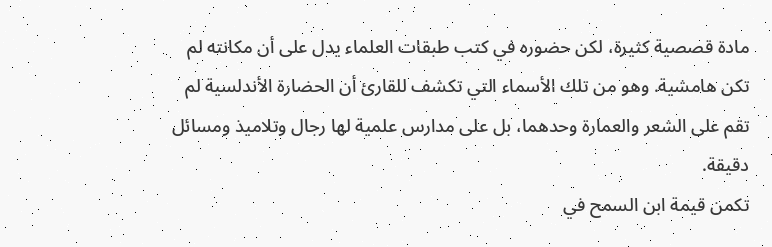مادة قصصية كثيرة، لكن حضوره في كتب طبقات العلماء يدل على أن مكانته لم تكن هامشية. وهو من تلك الأسماء التي تكشف للقارئ أن الحضارة الأندلسية لم تقم على الشعر والعمارة وحدهما، بل على مدارس علمية لها رجال وتلاميذ ومسائل دقيقة.
تكمن قيمة ابن السمح في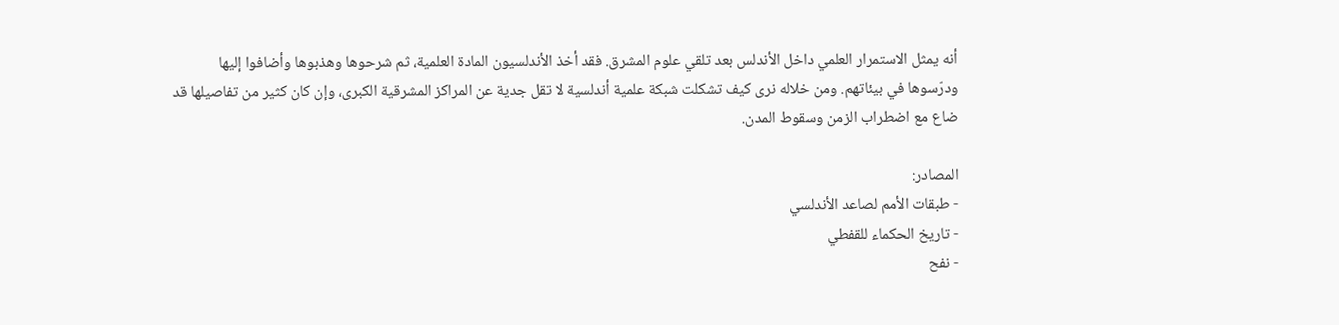أنه يمثل الاستمرار العلمي داخل الأندلس بعد تلقي علوم المشرق. فقد أخذ الأندلسيون المادة العلمية، ثم شرحوها وهذبوها وأضافوا إليها ودرّسوها في بيئاتهم. ومن خلاله نرى كيف تشكلت شبكة علمية أندلسية لا تقل جدية عن المراكز المشرقية الكبرى، وإن كان كثير من تفاصيلها قد ضاع مع اضطراب الزمن وسقوط المدن.

المصادر:
- طبقات الأمم لصاعد الأندلسي
- تاريخ الحكماء للقفطي
- نفح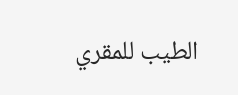الطيب للمقري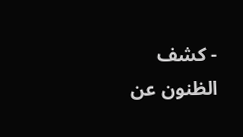- كشف الظنون عن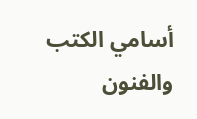أسامي الكتب والفنون